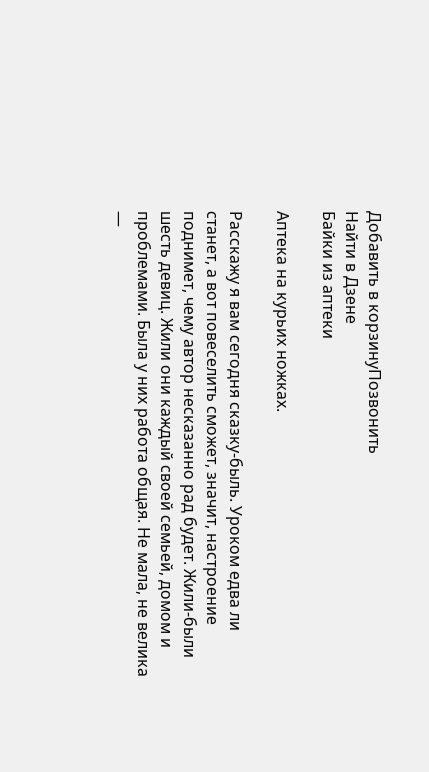Добавить в корзинуПозвонить
Найти в Дзене
Байки из аптеки

Аптека на курьих ножках.

Расскажу я вам сегодня сказку-быль. Уроком едва ли станет, а вот повеселить сможет, значит, настроение поднимет, чему автор несказанно рад будет. Жили-были шесть девиц. Жили они каждый своей семьей, домом и проблемами. Была у них работа общая. Не мала, не велика —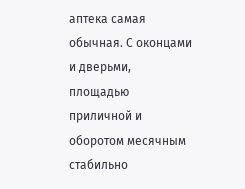аптека самая обычная. С оконцами и дверьми, площадью приличной и оборотом месячным стабильно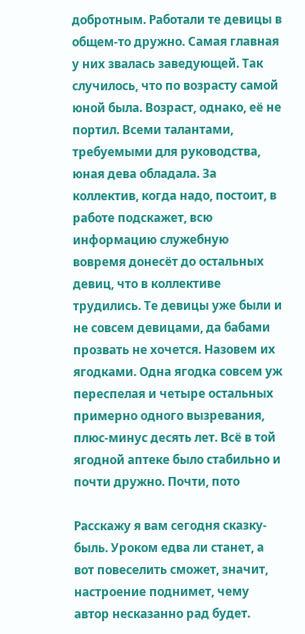добротным. Работали те девицы в общем-то дружно. Самая главная у них звалась заведующей. Так случилось, что по возрасту самой юной была. Возраст, однако, её не портил. Всеми талантами, требуемыми для руководства, юная дева обладала. За коллектив, когда надо, постоит, в работе подскажет, всю информацию служебную вовремя донесёт до остальных девиц, что в коллективе трудились. Те девицы уже были и не совсем девицами, да бабами прозвать не хочется. Назовем их ягодками. Одна ягодка совсем уж переспелая и четыре остальных примерно одного вызревания, плюс-минус десять лет. Всё в той ягодной аптеке было стабильно и почти дружно. Почти, пото

Расскажу я вам сегодня сказку-быль. Уроком едва ли станет, а вот повеселить сможет, значит, настроение поднимет, чему автор несказанно рад будет.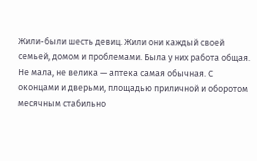Жили-были шесть девиц. Жили они каждый своей семьей, домом и проблемами. Была у них работа общая. Не мала, не велика — аптека самая обычная. С оконцами и дверьми, площадью приличной и оборотом месячным стабильно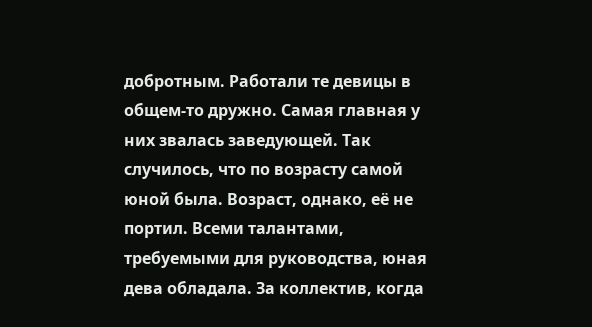добротным. Работали те девицы в общем-то дружно. Самая главная у них звалась заведующей. Так случилось, что по возрасту самой юной была. Возраст, однако, её не портил. Всеми талантами, требуемыми для руководства, юная дева обладала. За коллектив, когда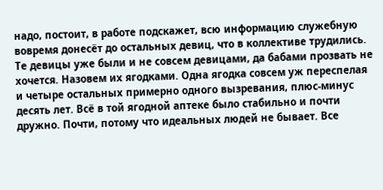надо, постоит, в работе подскажет, всю информацию служебную вовремя донесёт до остальных девиц, что в коллективе трудились. Те девицы уже были и не совсем девицами, да бабами прозвать не хочется. Назовем их ягодками. Одна ягодка совсем уж переспелая и четыре остальных примерно одного вызревания, плюс-минус десять лет. Всё в той ягодной аптеке было стабильно и почти дружно. Почти, потому что идеальных людей не бывает. Все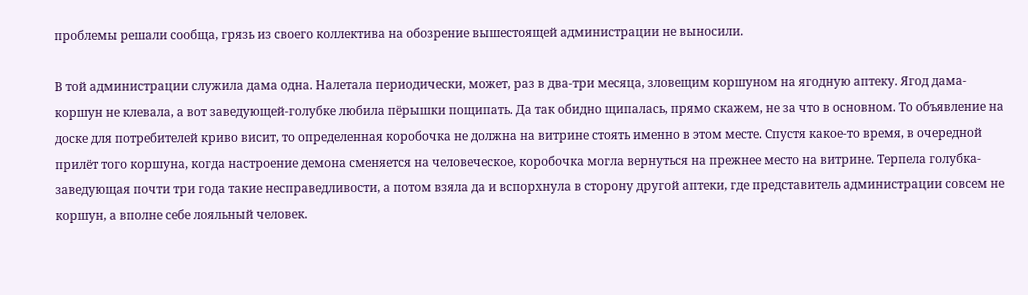проблемы решали сообща, грязь из своего коллектива на обозрение вышестоящей администрации не выносили.

В той администрации служила дама одна. Налетала периодически, может, раз в два-три месяца, зловещим коршуном на ягодную аптеку. Ягод дама-коршун не клевала, а вот заведующей-голубке любила пёрышки пощипать. Да так обидно щипалась, прямо скажем, не за что в основном. То объявление на доске для потребителей криво висит, то определенная коробочка не должна на витрине стоять именно в этом месте. Спустя какое-то время, в очередной прилёт того коршуна, когда настроение демона сменяется на человеческое, коробочка могла вернуться на прежнее место на витрине. Терпела голубка-заведующая почти три года такие несправедливости, а потом взяла да и вспорхнула в сторону другой аптеки, где представитель администрации совсем не коршун, а вполне себе лояльный человек.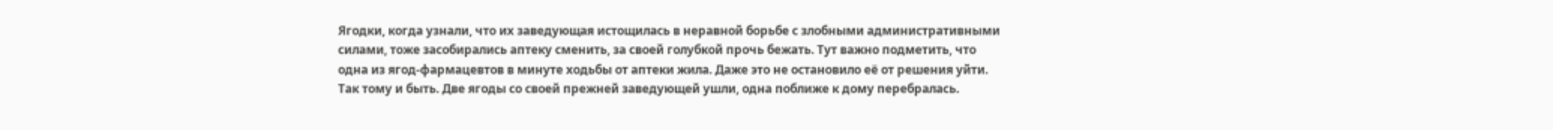Ягодки, когда узнали, что их заведующая истощилась в неравной борьбе с злобными административными силами, тоже засобирались аптеку сменить, за своей голубкой прочь бежать. Тут важно подметить, что одна из ягод-фармацевтов в минуте ходьбы от аптеки жила. Даже это не остановило её от решения уйти. Так тому и быть. Две ягоды со своей прежней заведующей ушли, одна поближе к дому перебралась.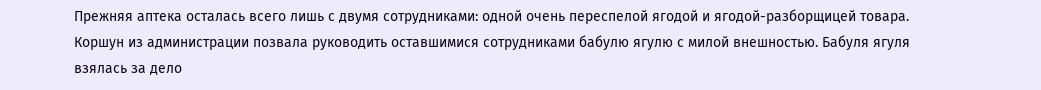Прежняя аптека осталась всего лишь с двумя сотрудниками: одной очень переспелой ягодой и ягодой-разборщицей товара. Коршун из администрации позвала руководить оставшимися сотрудниками бабулю ягулю с милой внешностью. Бабуля ягуля взялась за дело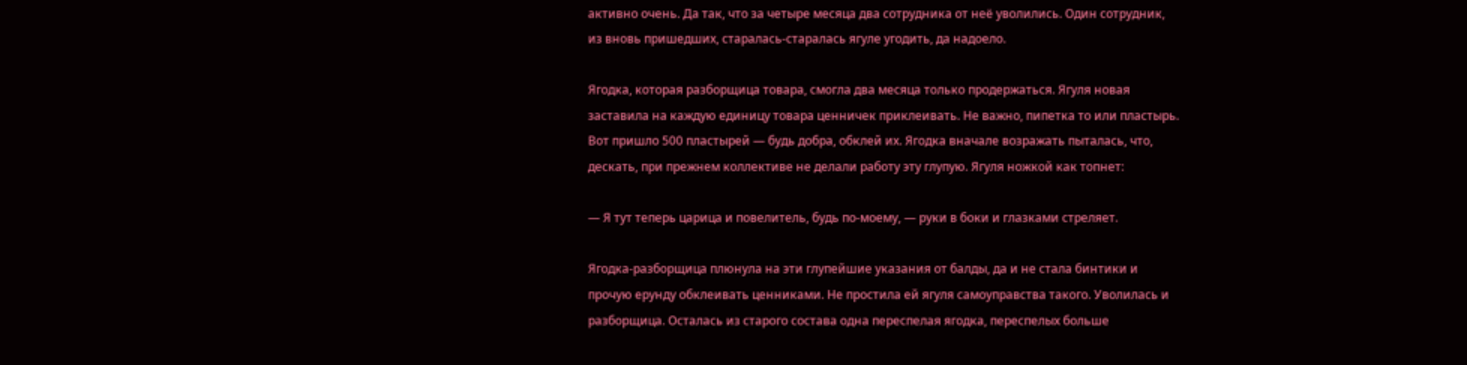активно очень. Да так, что за четыре месяца два сотрудника от неё уволились. Один сотрудник, из вновь пришедших, старалась-старалась ягуле угодить, да надоело.

Ягодка, которая разборщица товара, смогла два месяца только продержаться. Ягуля новая заставила на каждую единицу товара ценничек приклеивать. Не важно, пипетка то или пластырь. Вот пришло 500 пластырей — будь добра, обклей их. Ягодка вначале возражать пыталась, что, дескать, при прежнем коллективе не делали работу эту глупую. Ягуля ножкой как топнет:

— Я тут теперь царица и повелитель, будь по-моему, — руки в боки и глазками стреляет.

Ягодка-разборщица плюнула на эти глупейшие указания от балды, да и не стала бинтики и прочую ерунду обклеивать ценниками. Не простила ей ягуля самоуправства такого. Уволилась и разборщица. Осталась из старого состава одна переспелая ягодка, переспелых больше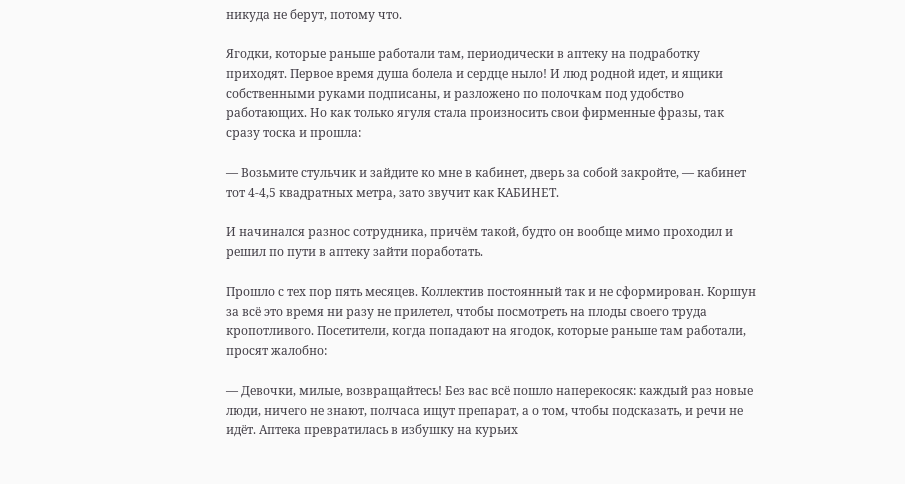никуда не берут, потому что.

Ягодки, которые раньше работали там, периодически в аптеку на подработку приходят. Первое время душа болела и сердце ныло! И люд родной идет, и ящики собственными руками подписаны, и разложено по полочкам под удобство работающих. Но как только ягуля стала произносить свои фирменные фразы, так сразу тоска и прошла:

— Возьмите стульчик и зайдите ко мне в кабинет, дверь за собой закройте, — кабинет тот 4-4,5 квадратных метра, зато звучит как КАБИНЕТ.

И начинался разнос сотрудника, причём такой, будто он вообще мимо проходил и решил по пути в аптеку зайти поработать.

Прошло с тех пор пять месяцев. Коллектив постоянный так и не сформирован. Коршун за всё это время ни разу не прилетел, чтобы посмотреть на плоды своего труда кропотливого. Посетители, когда попадают на ягодок, которые раньше там работали, просят жалобно:

— Девочки, милые, возвращайтесь! Без вас всё пошло наперекосяк: каждый раз новые люди, ничего не знают, полчаса ищут препарат, а о том, чтобы подсказать, и речи не идёт. Аптека превратилась в избушку на курьих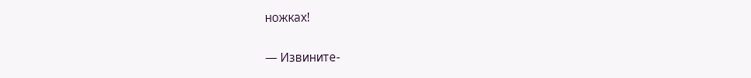ножках!

— Извините-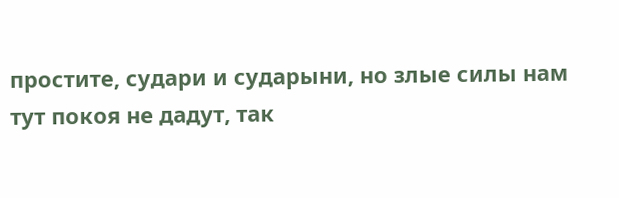простите, судари и сударыни, но злые силы нам тут покоя не дадут, так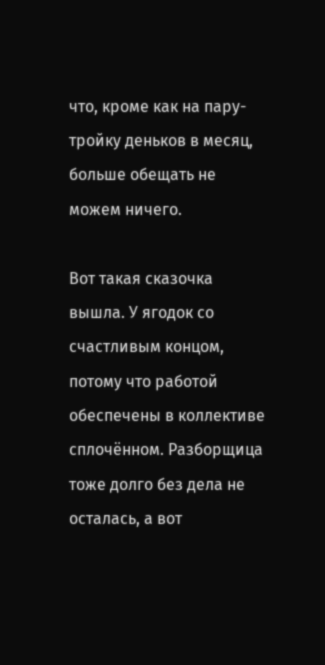что, кроме как на пару-тройку деньков в месяц, больше обещать не можем ничего.

Вот такая сказочка вышла. У ягодок со счастливым концом, потому что работой обеспечены в коллективе сплочённом. Разборщица тоже долго без дела не осталась, а вот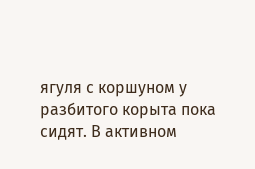ягуля с коршуном у разбитого корыта пока сидят. В активном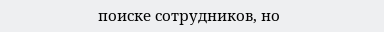поиске сотрудников, но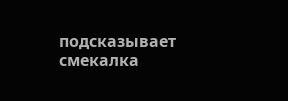подсказывает смекалка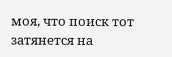моя, что поиск тот затянется на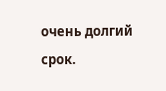очень долгий срок.